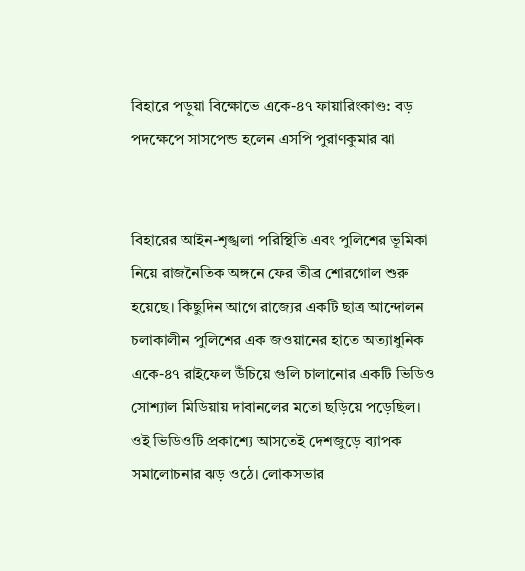বিহারে পড়ুয়া বিক্ষোভে একে-৪৭ ফায়ারিংকাণ্ড: বড় পদক্ষেপে সাসপেন্ড হলেন এসপি পুরাণকুমার ঝা


বিহারের আইন-শৃঙ্খলা পরিস্থিতি এবং পুলিশের ভূমিকা নিয়ে রাজনৈতিক অঙ্গনে ফের তীব্র শোরগোল শুরু হয়েছে। কিছুদিন আগে রাজ্যের একটি ছাত্র আন্দোলন চলাকালীন পুলিশের এক জওয়ানের হাতে অত্যাধুনিক একে-৪৭ রাইফেল উঁচিয়ে গুলি চালানোর একটি ভিডিও সোশ্যাল মিডিয়ায় দাবানলের মতো ছড়িয়ে পড়েছিল। ওই ভিডিওটি প্রকাশ্যে আসতেই দেশজুড়ে ব্যাপক সমালোচনার ঝড় ওঠে। লোকসভার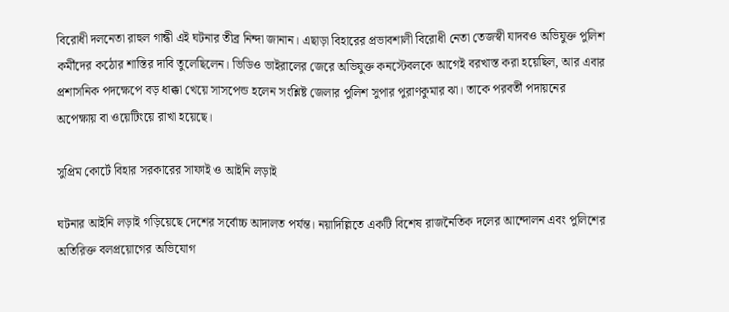বিরোধী দলনেতা রাহুল গান্ধী এই ঘটনার তীব্র নিন্দা জানান। এছাড়া বিহারের প্রভাবশালী বিরোধী নেতা তেজস্বী যাদবও অভিযুক্ত পুলিশ কর্মীদের কঠোর শাস্তির দাবি তুলেছিলেন। ভিডিও ভাইরালের জেরে অভিযুক্ত কনস্টেবলকে আগেই বরখাস্ত করা হয়েছিল, আর এবার প্রশাসনিক পদক্ষেপে বড় ধাক্কা খেয়ে সাসপেন্ড হলেন সংশ্লিষ্ট জেলার পুলিশ সুপার পুরাণকুমার ঝা। তাকে পরবর্তী পদায়নের অপেক্ষায় বা ওয়েটিংয়ে রাখা হয়েছে।

সুপ্রিম কোর্টে বিহার সরকারের সাফাই ও আইনি লড়াই

ঘটনার আইনি লড়াই গড়িয়েছে দেশের সর্বোচ্চ আদালত পর্যন্ত। নয়াদিল্লিতে একটি বিশেষ রাজনৈতিক দলের আন্দোলন এবং পুলিশের অতিরিক্ত বলপ্রয়োগের অভিযোগ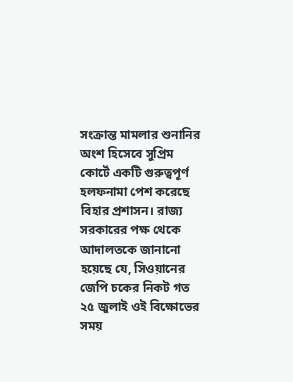সংক্রান্ত মামলার শুনানির অংশ হিসেবে সুপ্রিম কোর্টে একটি গুরুত্বপূর্ণ হলফনামা পেশ করেছে বিহার প্রশাসন। রাজ্য সরকারের পক্ষ থেকে আদালতকে জানানো হয়েছে যে, সিওয়ানের জেপি চকের নিকট গত ২৫ জুলাই ওই বিক্ষোভের সময়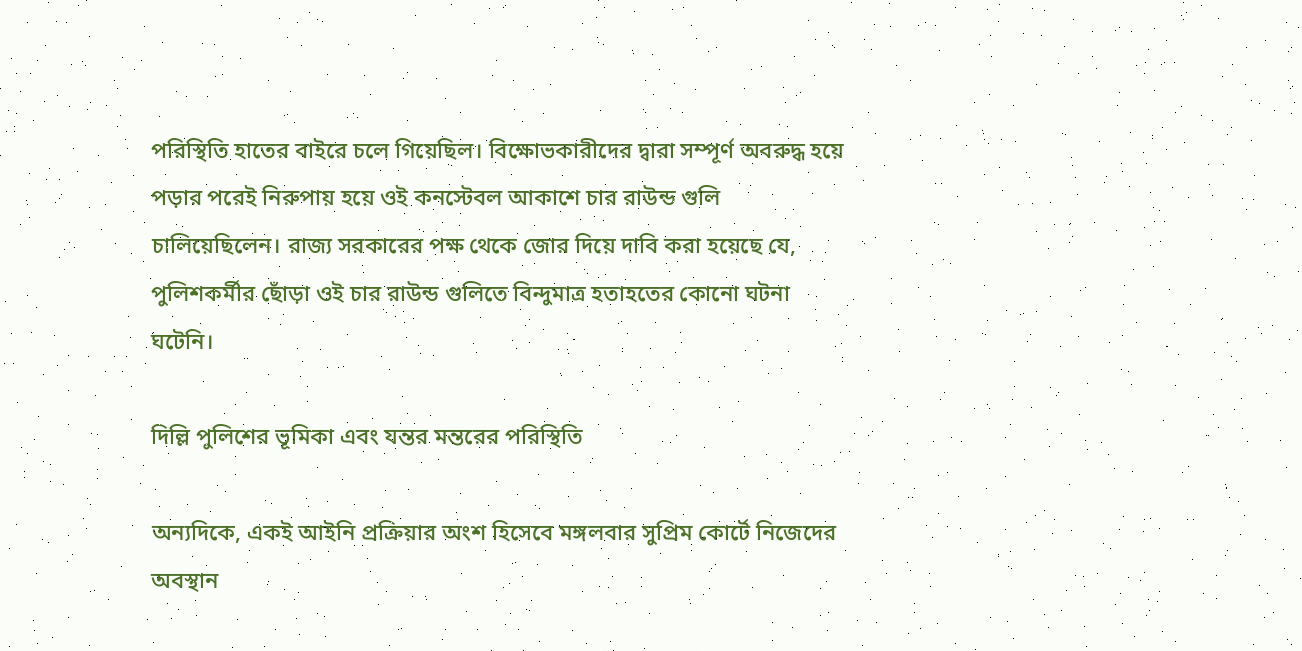পরিস্থিতি হাতের বাইরে চলে গিয়েছিল। বিক্ষোভকারীদের দ্বারা সম্পূর্ণ অবরুদ্ধ হয়ে পড়ার পরেই নিরুপায় হয়ে ওই কনস্টেবল আকাশে চার রাউন্ড গুলি চালিয়েছিলেন। রাজ্য সরকারের পক্ষ থেকে জোর দিয়ে দাবি করা হয়েছে যে, পুলিশকর্মীর ছোঁড়া ওই চার রাউন্ড গুলিতে বিন্দুমাত্র হতাহতের কোনো ঘটনা ঘটেনি।

দিল্লি পুলিশের ভূমিকা এবং যন্তর মন্তরের পরিস্থিতি

অন্যদিকে, একই আইনি প্রক্রিয়ার অংশ হিসেবে মঙ্গলবার সুপ্রিম কোর্টে নিজেদের অবস্থান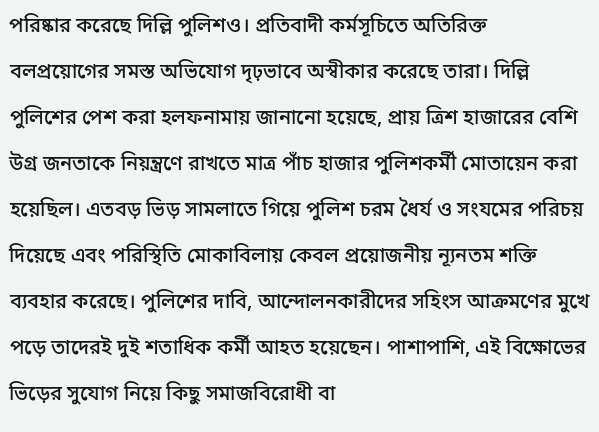পরিষ্কার করেছে দিল্লি পুলিশও। প্রতিবাদী কর্মসূচিতে অতিরিক্ত বলপ্রয়োগের সমস্ত অভিযোগ দৃঢ়ভাবে অস্বীকার করেছে তারা। দিল্লি পুলিশের পেশ করা হলফনামায় জানানো হয়েছে, প্রায় ত্রিশ হাজারের বেশি উগ্র জনতাকে নিয়ন্ত্রণে রাখতে মাত্র পাঁচ হাজার পুলিশকর্মী মোতায়েন করা হয়েছিল। এতবড় ভিড় সামলাতে গিয়ে পুলিশ চরম ধৈর্য ও সংযমের পরিচয় দিয়েছে এবং পরিস্থিতি মোকাবিলায় কেবল প্রয়োজনীয় ন্যূনতম শক্তি ব্যবহার করেছে। পুলিশের দাবি, আন্দোলনকারীদের সহিংস আক্রমণের মুখে পড়ে তাদেরই দুই শতাধিক কর্মী আহত হয়েছেন। পাশাপাশি, এই বিক্ষোভের ভিড়ের সুযোগ নিয়ে কিছু সমাজবিরোধী বা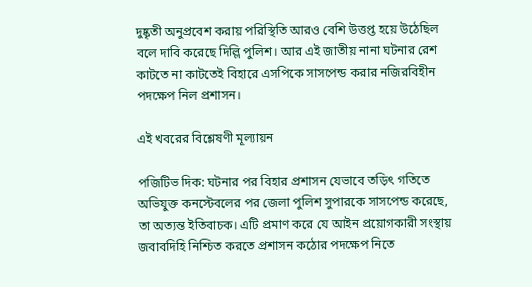দুষ্কৃতী অনুপ্রবেশ করায় পরিস্থিতি আরও বেশি উত্তপ্ত হয়ে উঠেছিল বলে দাবি করেছে দিল্লি পুলিশ। আর এই জাতীয় নানা ঘটনার রেশ কাটতে না কাটতেই বিহারে এসপিকে সাসপেন্ড করার নজিরবিহীন পদক্ষেপ নিল প্রশাসন।

এই খবরের বিশ্লেষণী মূল্যায়ন

পজিটিভ দিক: ঘটনার পর বিহার প্রশাসন যেভাবে তড়িৎ গতিতে অভিযুক্ত কনস্টেবলের পর জেলা পুলিশ সুপারকে সাসপেন্ড করেছে, তা অত্যন্ত ইতিবাচক। এটি প্রমাণ করে যে আইন প্রয়োগকারী সংস্থায় জবাবদিহি নিশ্চিত করতে প্রশাসন কঠোর পদক্ষেপ নিতে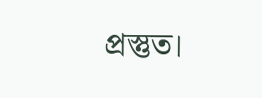প্রস্তুত।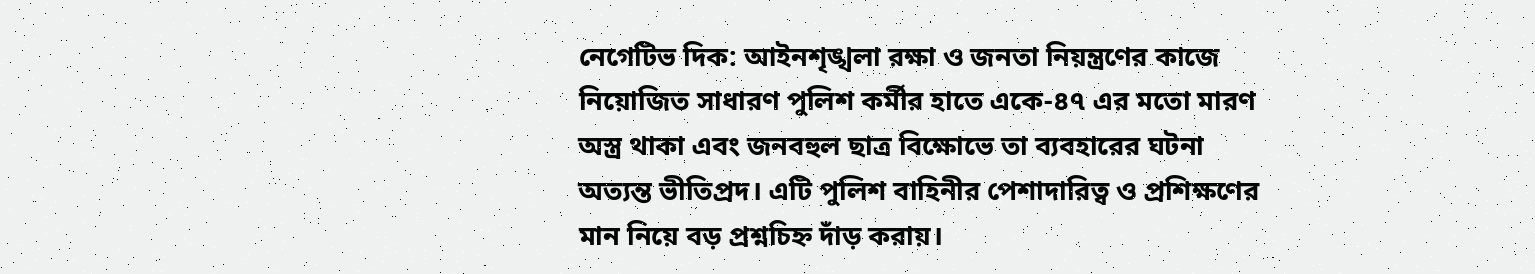নেগেটিভ দিক: আইনশৃঙ্খলা রক্ষা ও জনতা নিয়ন্ত্রণের কাজে নিয়োজিত সাধারণ পুলিশ কর্মীর হাতে একে-৪৭ এর মতো মারণ অস্ত্র থাকা এবং জনবহুল ছাত্র বিক্ষোভে তা ব্যবহারের ঘটনা অত্যন্ত ভীতিপ্রদ। এটি পুলিশ বাহিনীর পেশাদারিত্ব ও প্রশিক্ষণের মান নিয়ে বড় প্রশ্নচিহ্ন দাঁড় করায়।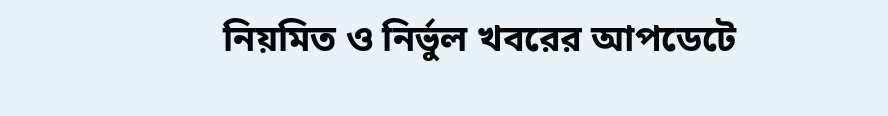নিয়মিত ও নির্ভুল খবরের আপডেটে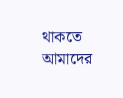থাকতে আমাদের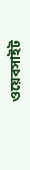ওয়েবসাইট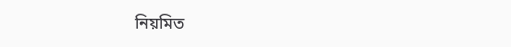নিয়মিত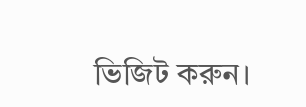ভিজিট করুন।